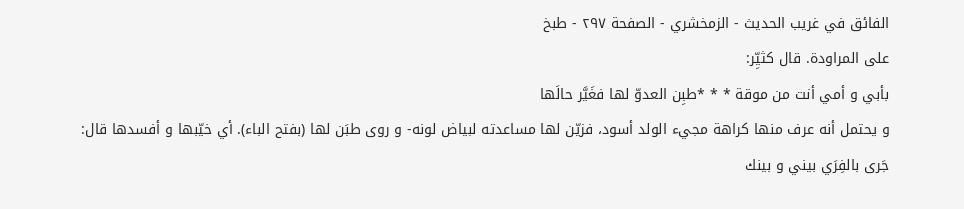الفائق في غريب الحديث - الزمخشري - الصفحة ٢٩٧ - طبخ
على المراودة. قال كثيِّر:
بأبي و أمي أنت من موقة * * *طبِن العدوّ لها فغَيَّر حالَها
و يحتمل أنه عرف منها كراهة مجيء الولد أسود، فزيّن لها مساعدته لبياض لونه- و روى طبَن لها (بفتح الباء). أي خيّبها و أفسدها قال:
جَرى بالفِرَي بيني و بينك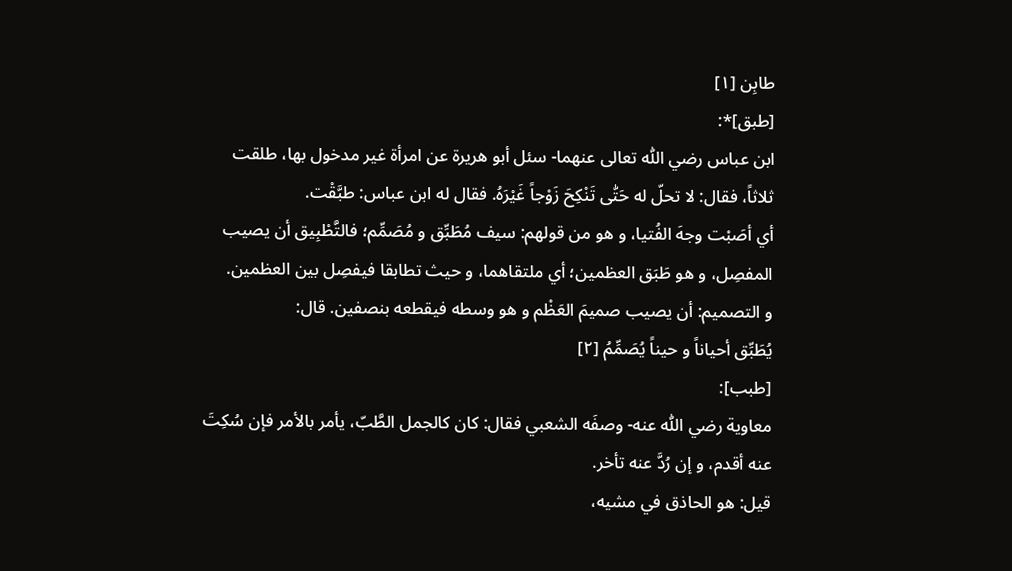طابِن [١]
[طبق]*:
ابن عباس رضي اللّٰه تعالى عنهما- سئل أبو هريرة عن امرأة غير مدخول بها، طلقت ثلاثاً، فقال: لا تحلّ له حَتّٰى تَنْكِحَ زَوْجاً غَيْرَهُ. فقال له ابن عباس: طبَّقْت.
أي أصَبْت وجهَ الفُتيا، و هو من قولهم: سيف مُطَبِّق و مُصَمِّم؛ فالتَّطْبِيق أن يصيب المفصِل، و هو طَبَق العظمين؛ أي ملتقاهما، و حيث تطابقا فيفصِل بين العظمين.
و التصميم: أن يصيب صميمَ العَظْم و هو وسطه فيقطعه بنصفين. قال:
يُطَبِّق أحياناً و حيناً يُصَمِّمُ [٢]
[طبب]:
معاوية رضي اللّٰه عنه- وصفَه الشعبي فقال: كان كالجمل الطَّبّ، يأمر بالأمر فإن سُكِتَ عنه أقدم، و إن رُدَّ عنه تأخر.
قيل: هو الحاذق في مشيه،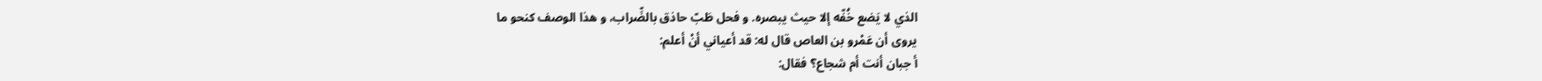الذي لا يَضع خُفّه إلا حيث يبصره. و فحل طَبّ حاذق بالضِّراب، و هذا الوصف كنحو ما
يروى أن عَمْرو بن العاص قال له: قد أعياني أنْ أعلم:
أ جبان أنت أم شجاع؟ فقال: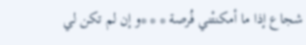شجاع إذا ما أمكنتْني فُرصة * * *و إن لم تكن لي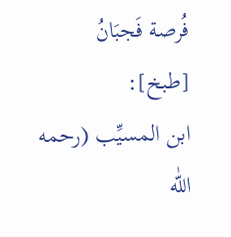فُرصة فَجبَانُ
[طبخ]:
ابن المسيِّب (رحمه اللّٰه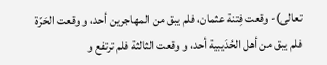تعالى)- وقعت فِتنة عثمان، فلم يبق من المهاجرين أحد، و وقعت الحَرّة فلم يبق من أهل الحُدَيبية أحد، و وقعت الثالثة فلم ترتفع و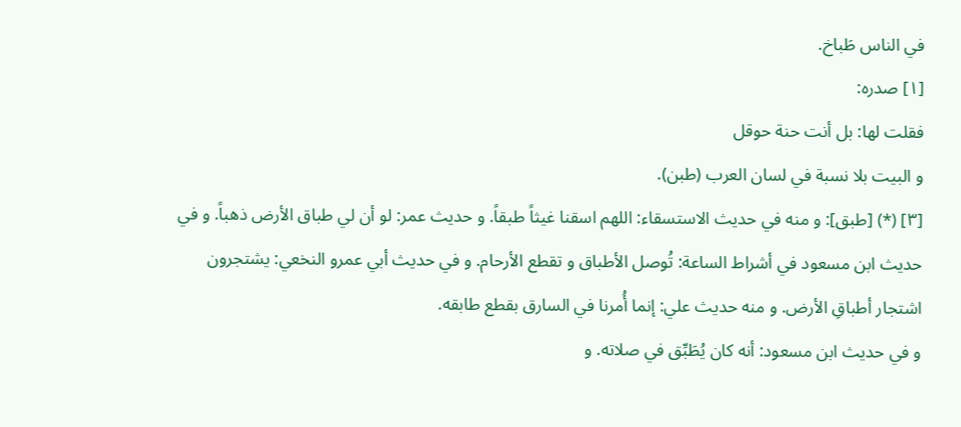في الناس طَباخ.
[١] صدره:
فقلت لها: بل أنت حنة حوقل
و البيت بلا نسبة في لسان العرب (طبن).
[٣] (*) [طبق]: و منه في حديث الاستسقاء: اللهم اسقنا غيثاً طبقاً. و حديث عمر: لو أن لي طباق الأرض ذهباً. و في حديث ابن مسعود في أشراط الساعة: تُوصل الأطباق و تقطع الأرحام. و في حديث أبي عمرو النخعي: يشتجرون اشتجار أطباقِ الأرض. و منه حديث علي: إنما أُمرنا في السارق بقطع طابقه.
و في حديث ابن مسعود: أنه كان يُطَبِّق في صلاته. و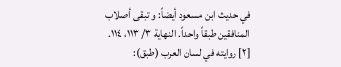في حديث ابن مسعود أيضاً: و تبقى أصلاب المنافقين طبقاً واحداً. النهاية ٣/ ١١٣، ١١٤.
[٢] روايته في لسان العرب (طبق):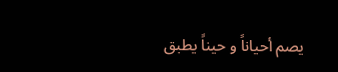يصم أحياناً و حيناً يطبق